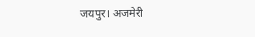जयपुर। अजमेरी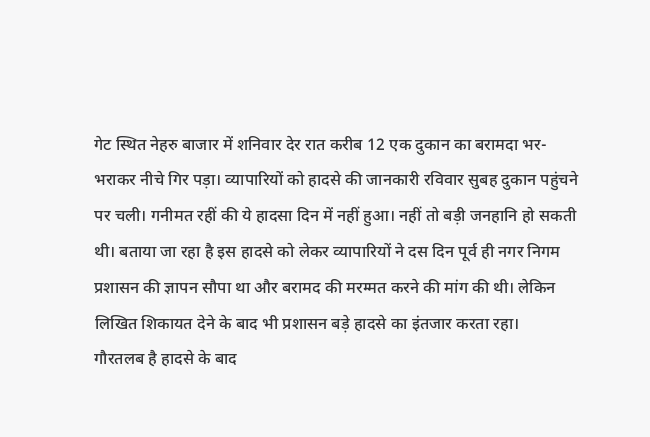गेट स्थित नेहरु बाजार में शनिवार देर रात करीब 12 एक दुकान का बरामदा भर-भराकर नीचे गिर पड़ा। व्यापारियों को हादसे की जानकारी रविवार सुबह दुकान पहुंचने पर चली। गनीमत रहीं की ये हादसा दिन में नहीं हुआ। नहीं तो बड़ी जनहानि हो सकती थी। बताया जा रहा है इस हादसे को लेकर व्यापारियों ने दस दिन पूर्व ही नगर निगम प्रशासन की ज्ञापन सौपा था और बरामद की मरम्मत करने की मांग की थी। लेकिन लिखित शिकायत देने के बाद भी प्रशासन बड़े हादसे का इंतजार करता रहा।
गौरतलब है हादसे के बाद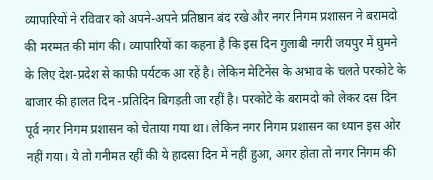व्यापारियों ने रविवार को अपने-अपने प्रतिष्ठान बंद रखे और नगर निगम प्रशासन ने बरामदो की मरम्मत की मांग की। व्यापारियों का कहना है कि इस दिन गुलाबी नगरी जयपुर में घुमने के लिए देश-प्रदेश से काफी पर्यटक आ रहें है। लेकिन मेटिनेंस के अभाव के चलते परकोटे के बाजार की हालत दिन -प्रतिदिन बिगड़ती जा रहीं है। परकोटे के बरामदो को लेकर दस दिन पूर्व नगर निगम प्रशासन को चेताया गया था। लेकिन नगर निगम प्रशासन का ध्यान इस ओर नहीं गया। ये तो गनीमत रहीं की ये हादसा दिन में नहीं हुआ, अगर होता तो नगर निगम की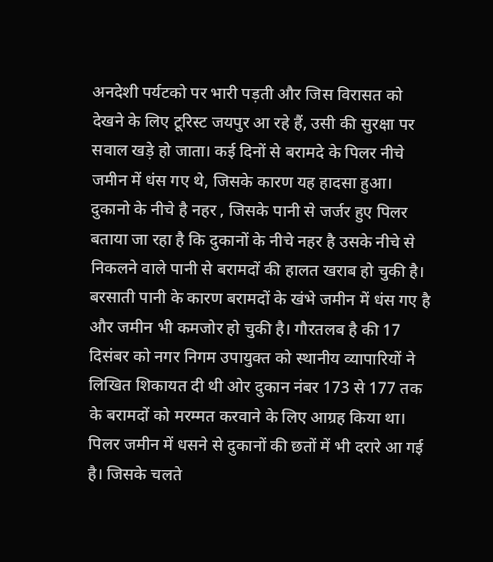अनदेशी पर्यटको पर भारी पड़ती और जिस विरासत को देखने के लिए टूरिस्ट जयपुर आ रहे हैं, उसी की सुरक्षा पर सवाल खड़े हो जाता। कई दिनों से बरामदे के पिलर नीचे जमीन में धंस गए थे, जिसके कारण यह हादसा हुआ।
दुकानो के नीचे है नहर , जिसके पानी से जर्जर हुए पिलर
बताया जा रहा है कि दुकानों के नीचे नहर है उसके नीचे से निकलने वाले पानी से बरामदों की हालत खराब हो चुकी है। बरसाती पानी के कारण बरामदों के खंभे जमीन में धंस गए है और जमीन भी कमजोर हो चुकी है। गौरतलब है की 17 दिसंबर को नगर निगम उपायुक्त को स्थानीय व्यापारियों ने लिखित शिकायत दी थी ओर दुकान नंबर 173 से 177 तक के बरामदों को मरम्मत करवाने के लिए आग्रह किया था। पिलर जमीन में धसने से दुकानों की छतों में भी दरारे आ गई है। जिसके चलते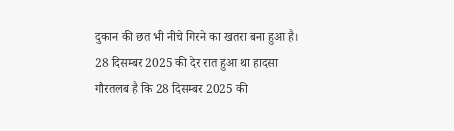दुकान की छत भी नीचे गिरने का खतरा बना हुआ है।
28 दिसम्बर 2025 की देर रात हुआ था हादसा
गौरतलब है कि 28 दिसम्बर 2025 की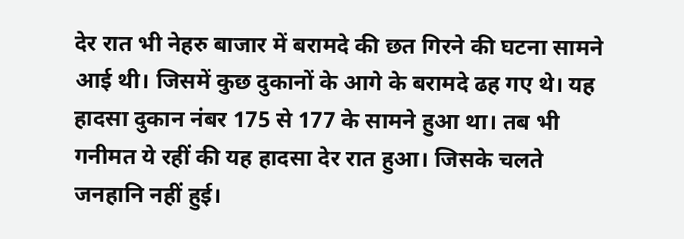देर रात भी नेहरु बाजार में बरामदे की छत गिरने की घटना सामने आई थी। जिसमें कुछ दुकानों के आगे के बरामदे ढह गए थे। यह हादसा दुकान नंबर 175 से 177 के सामने हुआ था। तब भी गनीमत ये रहीं की यह हादसा देर रात हुआ। जिसके चलते जनहानि नहीं हुई।